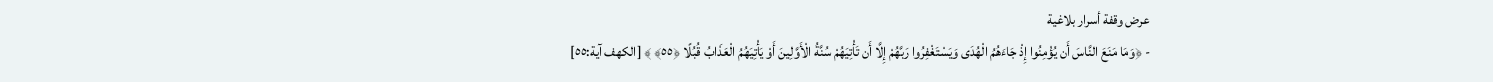عرض وقفة أسرار بلاغية
- ﴿وَمَا مَنَعَ النَّاسَ أَن يُؤْمِنُوا إِذْ جَاءَهُمُ الْهُدَى وَيَسْتَغْفِرُوا رَبَّهُمْ إِلَّا أَن تَأْتِيَهُمْ سُنَّةُ الْأَوَّلِينَ أَوْ يَأْتِيَهُمُ الْعَذَابُ قُبُلًا ﴿٥٥﴾ ﴾ [الكهف آية:٥٥]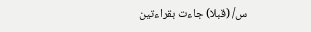س/ (قبلا) جاءت بقراءتين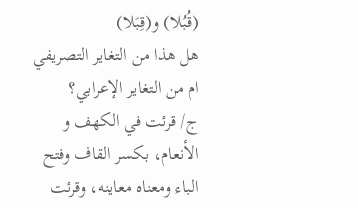(قُبُلا) و(قِبَلا)
هل هذا من التغاير التصريفي ام من التغاير الإعرابي؟
ج/ قرئت في الكهف و الأنعام، بكسر القاف وفتح الباء ومعناه معاينه، وقرئت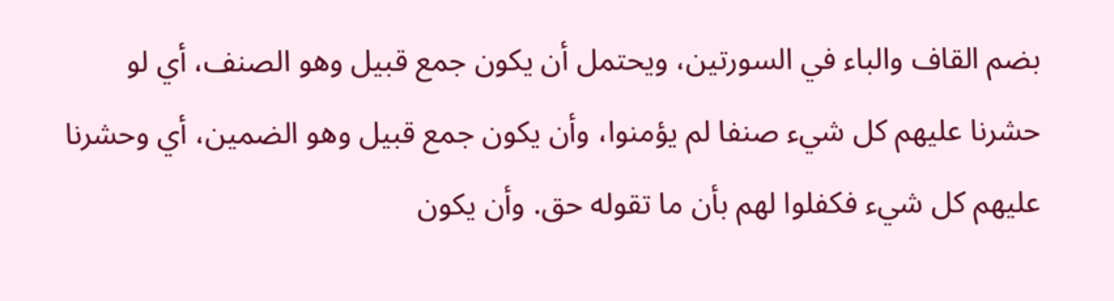بضم القاف والباء في السورتين، ويحتمل أن يكون جمع قبيل وهو الصنف، أي لو حشرنا عليهم كل شيء صنفا لم يؤمنوا، وأن يكون جمع قبيل وهو الضمين، أي وحشرنا عليهم كل شيء فكفلوا لهم بأن ما تقوله حق. وأن يكون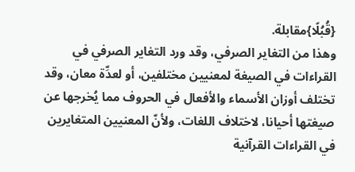{قُبُلًا}مقابلة.
وهذا من التغاير الصرفي، وقد ورد التغاير الصرفي في القراءات في الصيغة لمعنيين مختلفين، أو لعدِّة معان، وقد تختلف أوزان الأسماء والأفعال في الحروف مما يُخرجها عن صيغتها أحيانا، لاختلاف اللغات، ولأنّ المعنيين المتغايرين في القراءات القرآنية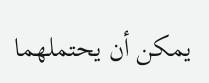يمكن أن يحتملهما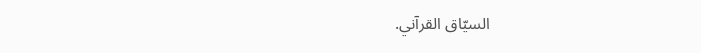السيّاق القرآني.